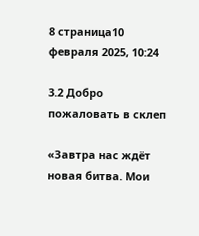8 страница10 февраля 2025, 10:24

3.2 Добро пожаловать в склеп

«Завтра нас ждёт новая битва. Мои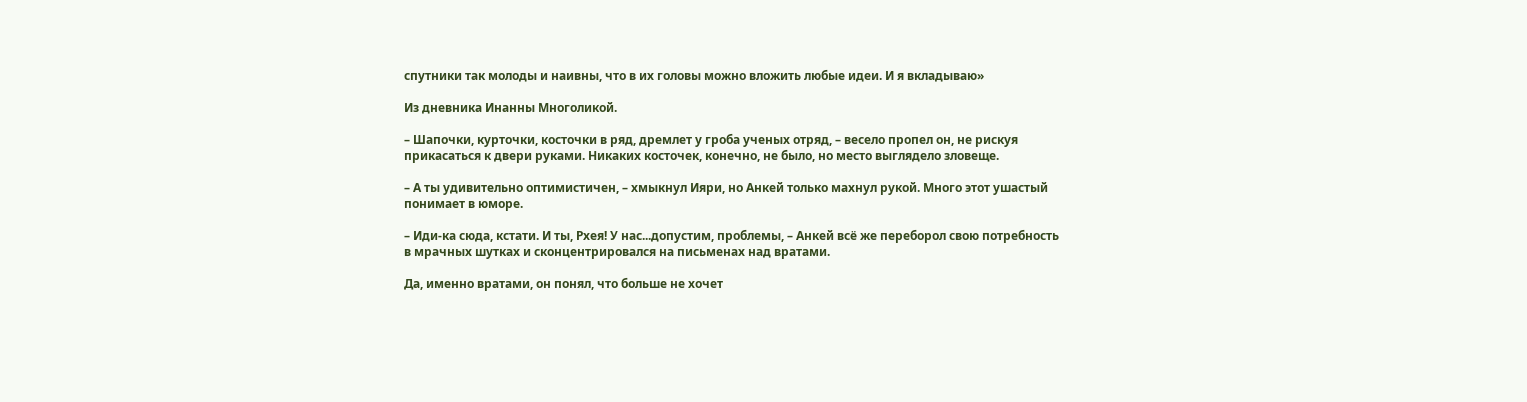спутники так молоды и наивны, что в их головы можно вложить любые идеи. И я вкладываю»

Из дневника Инанны Многоликой.

– Шапочки, курточки, косточки в ряд, дремлет у гроба ученых отряд, – весело пропел он, не рискуя прикасаться к двери руками. Никаких косточек, конечно, не было, но место выглядело зловеще.

– А ты удивительно оптимистичен, – хмыкнул Ияри, но Анкей только махнул рукой. Много этот ушастый понимает в юморе.

– Иди-ка сюда, кстати. И ты, Рхея! У нас...допустим, проблемы, – Анкей всё же переборол свою потребность в мрачных шутках и сконцентрировался на письменах над вратами.

Да, именно вратами, он понял, что больше не хочет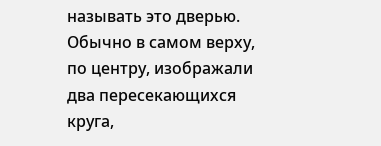называть это дверью. Обычно в самом верху, по центру, изображали два пересекающихся круга,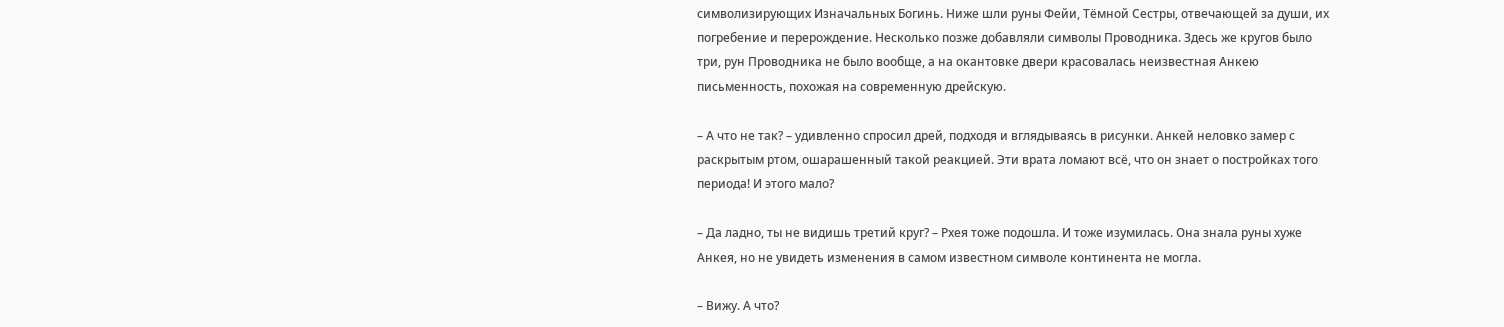символизирующих Изначальных Богинь. Ниже шли руны Фейи, Тёмной Сестры, отвечающей за души, их погребение и перерождение. Несколько позже добавляли символы Проводника. Здесь же кругов было три, рун Проводника не было вообще, а на окантовке двери красовалась неизвестная Анкею письменность, похожая на современную дрейскую.

– А что не так? – удивленно спросил дрей, подходя и вглядываясь в рисунки. Анкей неловко замер с раскрытым ртом, ошарашенный такой реакцией. Эти врата ломают всё, что он знает о постройках того периода! И этого мало?

– Да ладно, ты не видишь третий круг? – Рхея тоже подошла. И тоже изумилась. Она знала руны хуже Анкея, но не увидеть изменения в самом известном символе континента не могла.

– Вижу. А что?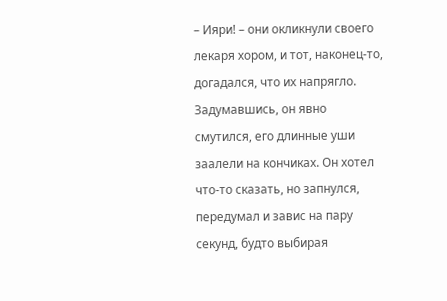– Ияри! – они окликнули своего лекаря хором, и тот, наконец-то, догадался, что их напрягло. Задумавшись, он явно смутился, его длинные уши заалели на кончиках. Он хотел что-то сказать, но запнулся, передумал и завис на пару секунд, будто выбирая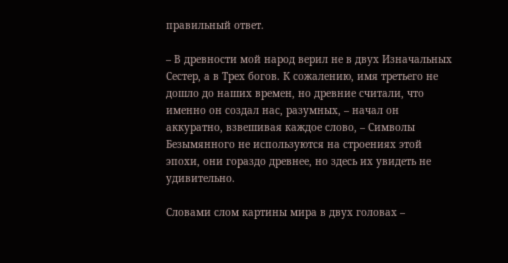правильный ответ.

– В древности мой народ верил не в двух Изначальных Сестер, а в Трех богов. К сожалению, имя третьего не дошло до наших времен, но древние считали, что именно он создал нас, разумных, – начал он аккуратно, взвешивая каждое слово, – Символы Безымянного не используются на строениях этой эпохи, они гораздо древнее, но здесь их увидеть не удивительно.

Словами слом картины мира в двух головах –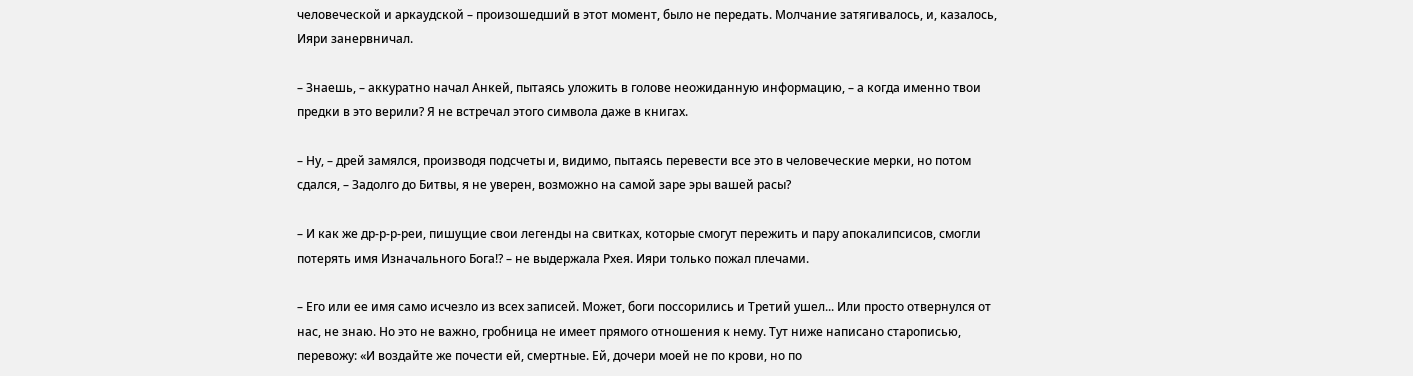человеческой и аркаудской – произошедший в этот момент, было не передать. Молчание затягивалось, и, казалось, Ияри занервничал.

– Знаешь, – аккуратно начал Анкей, пытаясь уложить в голове неожиданную информацию, – а когда именно твои предки в это верили? Я не встречал этого символа даже в книгах.

– Ну, – дрей замялся, производя подсчеты и, видимо, пытаясь перевести все это в человеческие мерки, но потом сдался, – Задолго до Битвы, я не уверен, возможно на самой заре эры вашей расы?

– И как же др-р-р-реи, пишущие свои легенды на свитках, которые смогут пережить и пару апокалипсисов, смогли потерять имя Изначального Бога!? – не выдержала Рхея. Ияри только пожал плечами.

– Его или ее имя само исчезло из всех записей. Может, боги поссорились и Третий ушел... Или просто отвернулся от нас, не знаю. Но это не важно, гробница не имеет прямого отношения к нему. Тут ниже написано старописью, перевожу: «И воздайте же почести ей, смертные. Ей, дочери моей не по крови, но по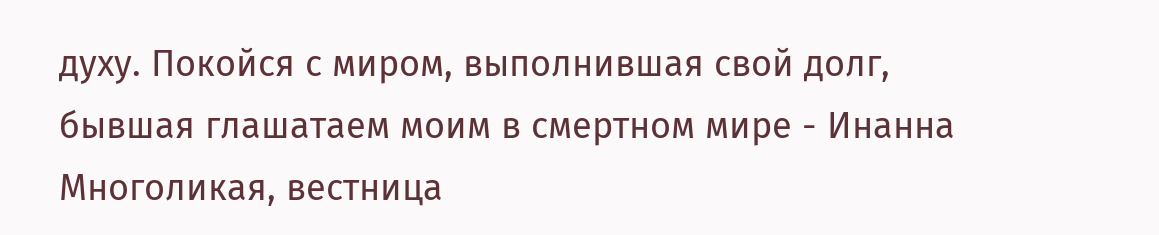духу. Покойся с миром, выполнившая свой долг, бывшая глашатаем моим в смертном мире - Инанна Многоликая, вестница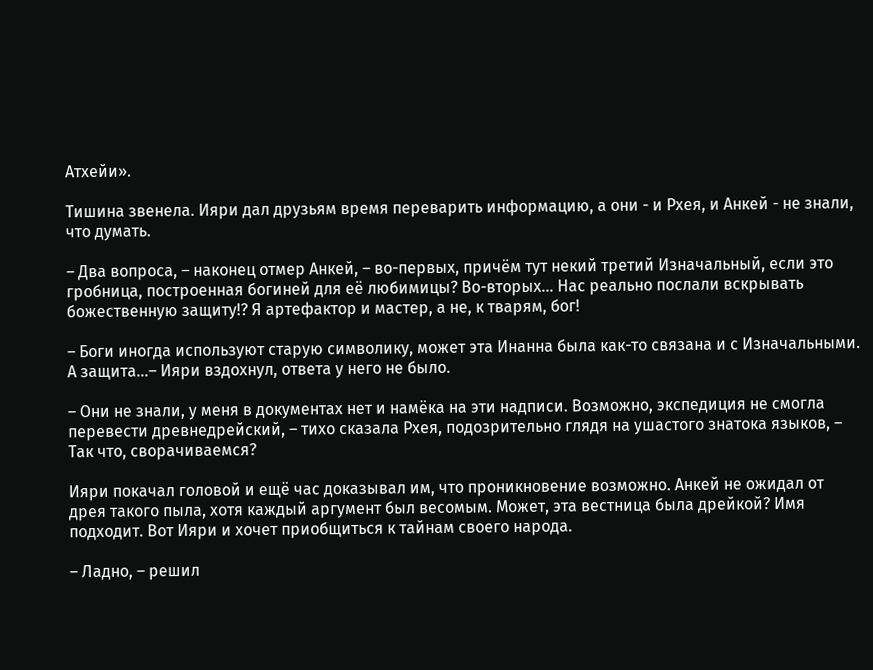Атхейи».

Тишина звенела. Ияри дал друзьям время переварить информацию, а они - и Рхея, и Анкей - не знали, что думать.

– Два вопроса, – наконец отмер Анкей, – во-первых, причём тут некий третий Изначальный, если это гробница, построенная богиней для её любимицы? Во-вторых... Нас реально послали вскрывать божественную защиту!? Я артефактор и мастер, а не, к тварям, бог!

– Боги иногда используют старую символику, может эта Инанна была как-то связана и с Изначальными. А защита...– Ияри вздохнул, ответа у него не было.

– Они не знали, у меня в документах нет и намёка на эти надписи. Возможно, экспедиция не смогла перевести древнедрейский, – тихо сказала Рхея, подозрительно глядя на ушастого знатока языков, – Так что, сворачиваемся?

Ияри покачал головой и ещё час доказывал им, что проникновение возможно. Анкей не ожидал от дрея такого пыла, хотя каждый аргумент был весомым. Может, эта вестница была дрейкой? Имя подходит. Вот Ияри и хочет приобщиться к тайнам своего народа.

– Ладно, – решил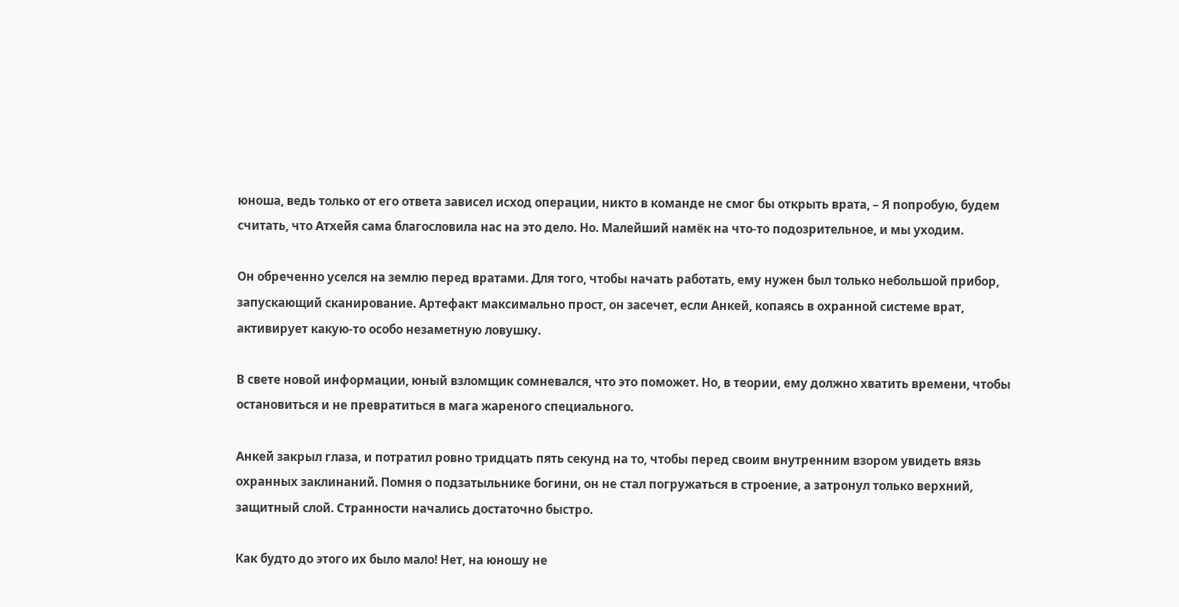юноша, ведь только от его ответа зависел исход операции, никто в команде не смог бы открыть врата, – Я попробую, будем считать, что Атхейя сама благословила нас на это дело. Но. Малейший намёк на что-то подозрительное, и мы уходим.

Он обреченно уселся на землю перед вратами. Для того, чтобы начать работать, ему нужен был только небольшой прибор, запускающий сканирование. Артефакт максимально прост, он засечет, если Анкей, копаясь в охранной системе врат, активирует какую-то особо незаметную ловушку.

В свете новой информации, юный взломщик сомневался, что это поможет. Но, в теории, ему должно хватить времени, чтобы остановиться и не превратиться в мага жареного специального.

Анкей закрыл глаза, и потратил ровно тридцать пять секунд на то, чтобы перед своим внутренним взором увидеть вязь охранных заклинаний. Помня о подзатыльнике богини, он не стал погружаться в строение, а затронул только верхний, защитный слой. Странности начались достаточно быстро.

Как будто до этого их было мало! Нет, на юношу не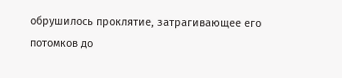обрушилось проклятие, затрагивающее его потомков до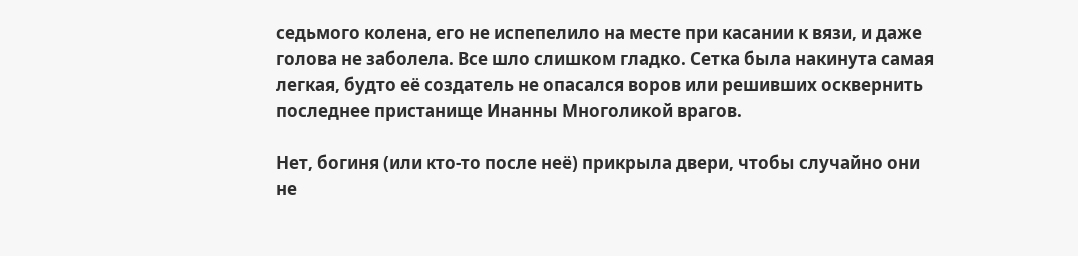седьмого колена, его не испепелило на месте при касании к вязи, и даже голова не заболела. Все шло слишком гладко. Сетка была накинута самая легкая, будто её создатель не опасался воров или решивших осквернить последнее пристанище Инанны Многоликой врагов.

Нет, богиня (или кто-то после неё) прикрыла двери, чтобы случайно они не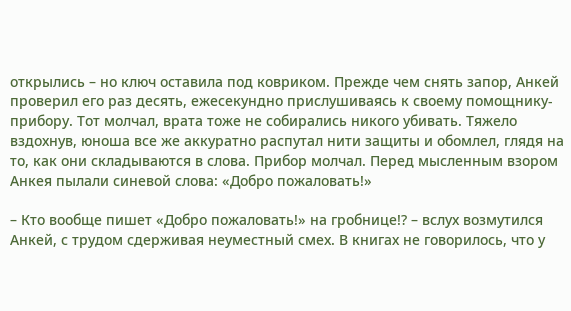открылись – но ключ оставила под ковриком. Прежде чем снять запор, Анкей проверил его раз десять, ежесекундно прислушиваясь к своему помощнику-прибору. Тот молчал, врата тоже не собирались никого убивать. Тяжело вздохнув, юноша все же аккуратно распутал нити защиты и обомлел, глядя на то, как они складываются в слова. Прибор молчал. Перед мысленным взором Анкея пылали синевой слова: «Добро пожаловать!»

– Кто вообще пишет «Добро пожаловать!» на гробнице!? – вслух возмутился Анкей, с трудом сдерживая неуместный смех. В книгах не говорилось, что у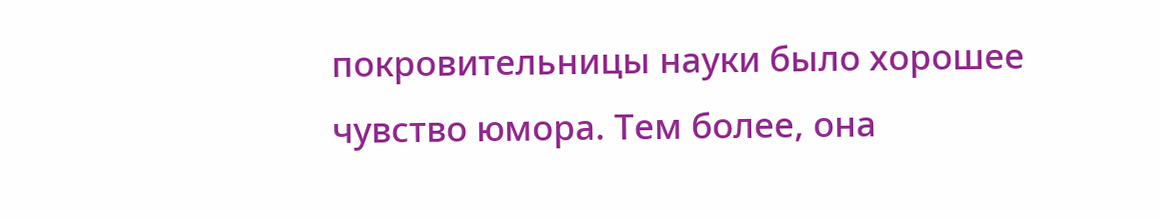покровительницы науки было хорошее чувство юмора. Тем более, она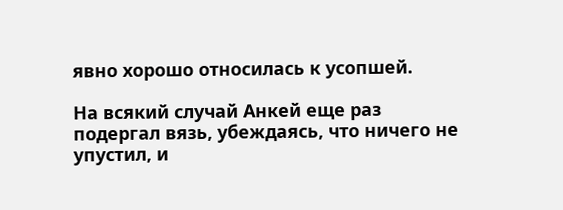явно хорошо относилась к усопшей.

На всякий случай Анкей еще раз подергал вязь, убеждаясь, что ничего не упустил, и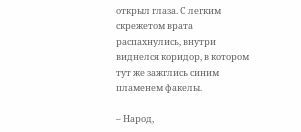открыл глаза. С легким скрежетом врата распахнулись, внутри виднелся коридор, в котором тут же зажглись синим пламенем факелы.

– Народ,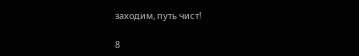заходим, путь чист!

8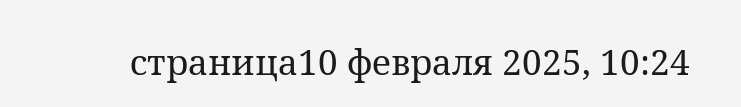страница10 февраля 2025, 10:24